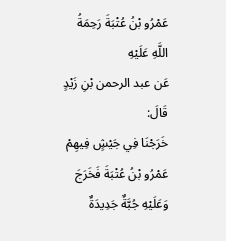عَمْرُو بْنُ عُتْبَةَ رَحِمَةُ اللَّهِ عَلَيْهِ
عَن عبد الرحمن بْنِ زَيْدٍ قَالَ:
خَرَجْنَا فِي جَيْشٍ فِيهِمْ عَمْرُو بْنُ عُتْبَةَ فَخَرَجَ وَعَلَيْهِ جُبَّةٌ جَدِيدَةٌ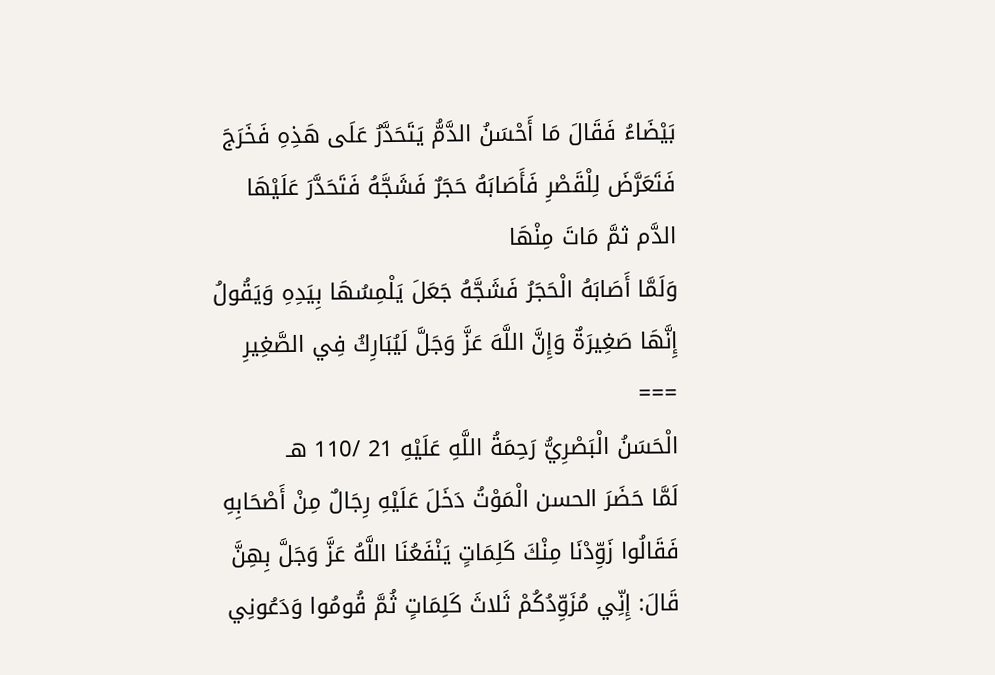بَيْضَاءُ فَقَالَ مَا أَحْسَنُ الدَّمُّ يَتَحَدَّرُ عَلَى هَذِهِ فَخَرَجَ فَتَعَرَّضَ لِلْقَصْرِ فَأَصَابَهُ حَجَرٌ فَشَجَّهُ فَتَحَدَّرَ عَلَيْهَا الدَّم ثمَّ مَاتَ مِنْهَا
وَلَمَّا أَصَابَهُ الْحَجَرُ فَشَجَّهُ جَعَلَ يَلْمِسُهَا بِيَدِهِ وَيَقُولُ إِنَّهَا صَغِيرَةٌ وَإِنَّ اللَّهَ عَزَّ وَجَلَّ لَيُبَارِكُ فِي الصَّغِيرِ
===
الْحَسَنُ الْبَصْرِيُّ رَحِمَةُ اللَّهِ عَلَيْهِ 21 /110 هـ
لَمَّا حَضَرَ الحسن الْمَوْتُ دَخَلَ عَلَيْهِ رِجَالٌ مِنْ أَصْحَابِهِ فَقَالُوا زَوِّدْنَا مِنْكَ كَلِمَاتٍ يَنْفَعُنَا اللَّهُ عَزَّ وَجَلَّ بِهِنَّ
قَالَ: إِنِّي مُزَوِّدُكُمْ ثَلاثَ كَلِمَاتٍ ثُمَّ قُومُوا وَدَعُونِي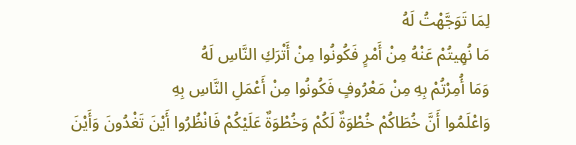لِمَا تَوَجَّهْتُ لَهُ
مَا نُهِيتُمْ عَنْهُ مِنْ أَمْرٍ فَكُونُوا مِنْ أَتْرَكِ النَّاسِ لَهُ
وَمَا أُمِرْتُمْ بِهِ مِنْ مَعْرُوفٍ فَكُونُوا مِنْ أَعْمَلِ النَّاسِ بِهِ
وَاعْلَمُوا أَنَّ خُطَاكُمْ خُطْوَةٌ لَكُمْ وَخُطْوَةٌ عَلَيْكُمْ فَانْظُرُوا أَيْنَ تَغْدُونَ وَأَيْنَ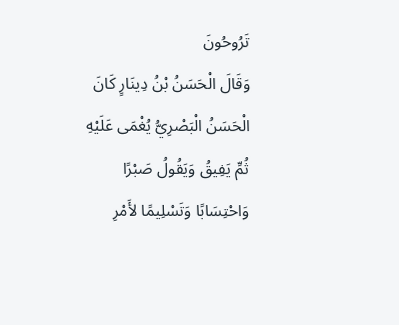تَرُوحُونَ
وَقَالَ الْحَسَنُ بْنُ دِينَارٍ كَانَ الْحَسَنُ الْبَصْرِيُّ يُغْمَى عَلَيْهِ ثُمِّ يَفِيقُ وَيَقُولُ صَبْرًا وَاحْتِسَابًا وَتَسْلِيمًا لأَمْرِ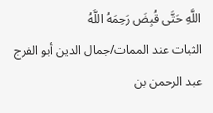اللَّهِ حَتَّى قُبِضَ رَحِمَهُ اللَّهُ
الثبات عند الممات/جمال الدين أبو الفرج عبد الرحمن بن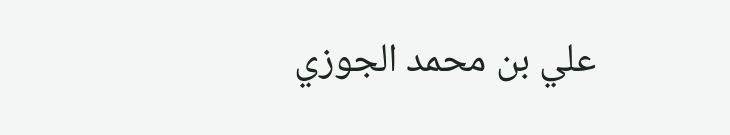علي بن محمد الجوزي